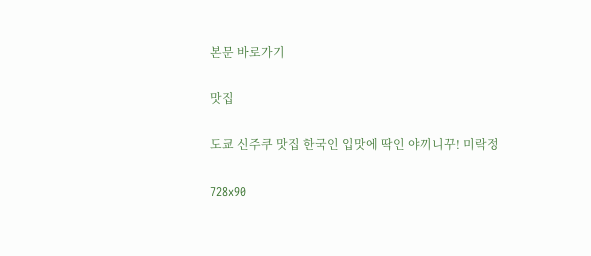본문 바로가기

맛집

도쿄 신주쿠 맛집 한국인 입맛에 딱인 야끼니꾸! 미락정

728x90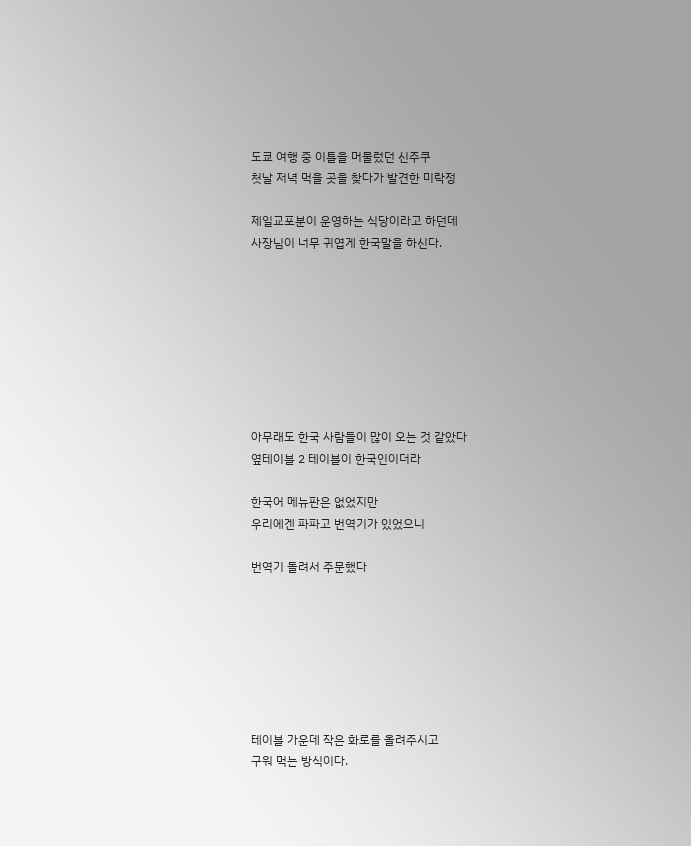도쿄 여행 중 이틀을 머물렀던 신주쿠
첫날 저녁 먹을 곳을 찾다가 발견한 미락정

제일교포분이 운영하는 식당이라고 하던데
사장님이 너무 귀엽게 한국말을 하신다.








아무래도 한국 사람들이 많이 오는 것 같았다
옆테이블 2 테이블이 한국인이더라

한국어 메뉴판은 없었지만
우리에겐 파파고 번역기가 있었으니

번역기 돌려서 주문했다







테이블 가운데 작은 화로를 올려주시고
구워 먹는 방식이다.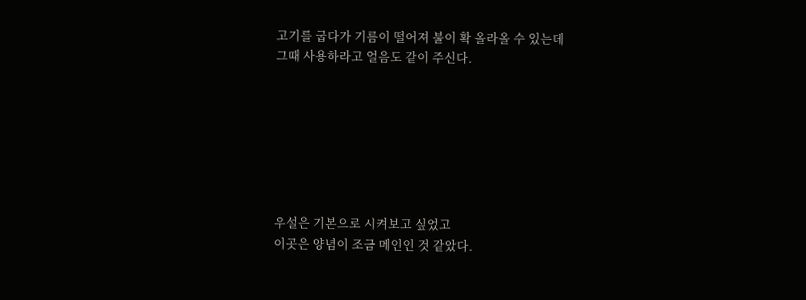고기를 굽다가 기름이 떨어져 불이 확 올라올 수 있는데
그때 사용하라고 얼음도 같이 주신다.







우설은 기본으로 시켜보고 싶었고
이곳은 양념이 조금 메인인 것 같았다.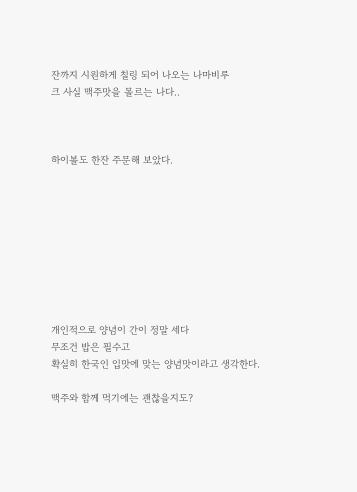잔까지 시원하게 칠링 되어 나오는 나마비루
크 사실 맥주맛을 몰르는 나다..



하이볼도 한잔 주문해 보았다.









개인적으로 양념이 간이 정말 세다
무조건 밥은 필수고
확실히 한국인 입맛에 맞는 양념맛이라고 생각한다.

맥주와 함께 먹기에는 괜찮을지도?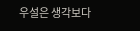우설은 생각보다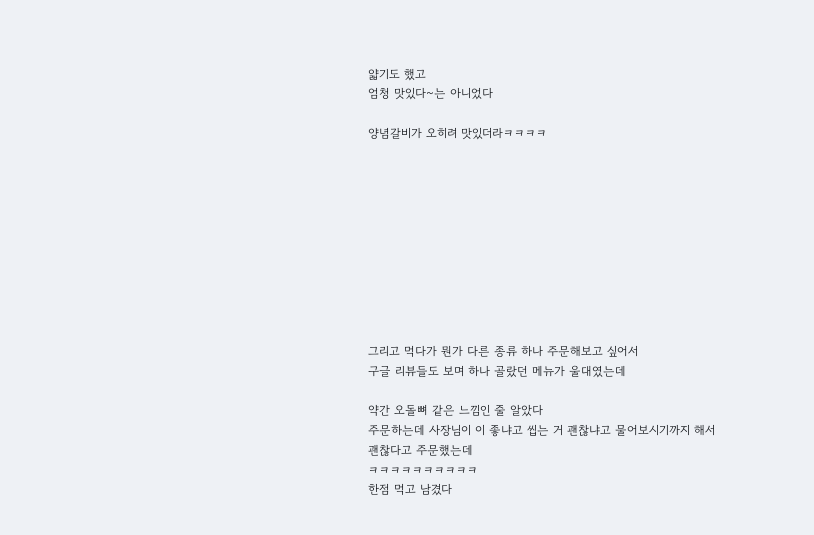얇기도 했고
엄청 맛있다~는 아니었다

양념갈비가 오히려 맛있더라ㅋㅋㅋㅋ










그리고 먹다가 뭔가 다른 종류 하나 주문해보고 싶어서
구글 리뷰들도 보며 하나 골랐던 메뉴가 울대였는데

약간 오돌뼈 같은 느낌인 줄 알았다
주문하는데 사장님이 이 좋냐고 씹는 거 괜찮냐고 물어보시기까지 해서
괜찮다고 주문했는데
ㅋㅋㅋㅋㅋㅋㅋㅋㅋㅋ
한점 먹고 남겼다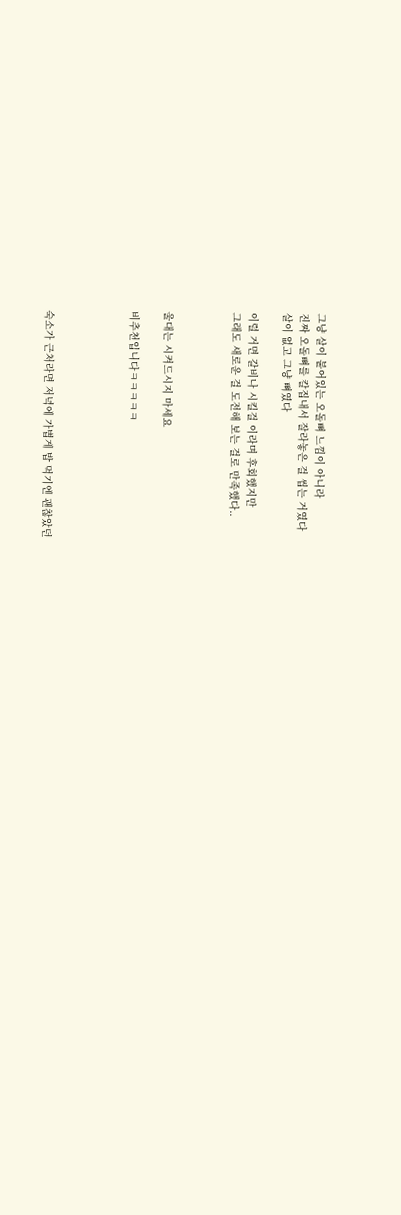그냥 살이 붙어있는 오돌뼈 느낌이 아니라
진짜 오돌뼈를 칼집내서 잘라놓은 걸 씹는 거였다
살이 없고 그냥 뼈였다

이럴 거면 갈비나 시킬걸 이라며 후회했지만
그래도 새로운 걸 도전해 보는 걸로 만족했다..



울대는 시켜드시지 마세요

비추천입니다ㅋㅋㅋㅋㅋ




숙소가 근처라면 저녁에 가볍게 밥 먹기엔 괜찮았던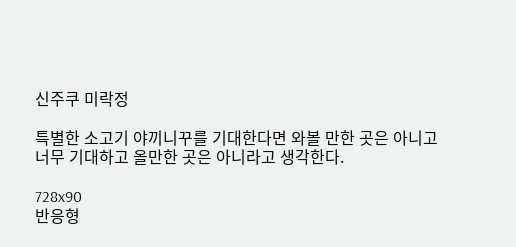신주쿠 미락정

특별한 소고기 야끼니꾸를 기대한다면 와볼 만한 곳은 아니고
너무 기대하고 올만한 곳은 아니라고 생각한다.

728x90
반응형